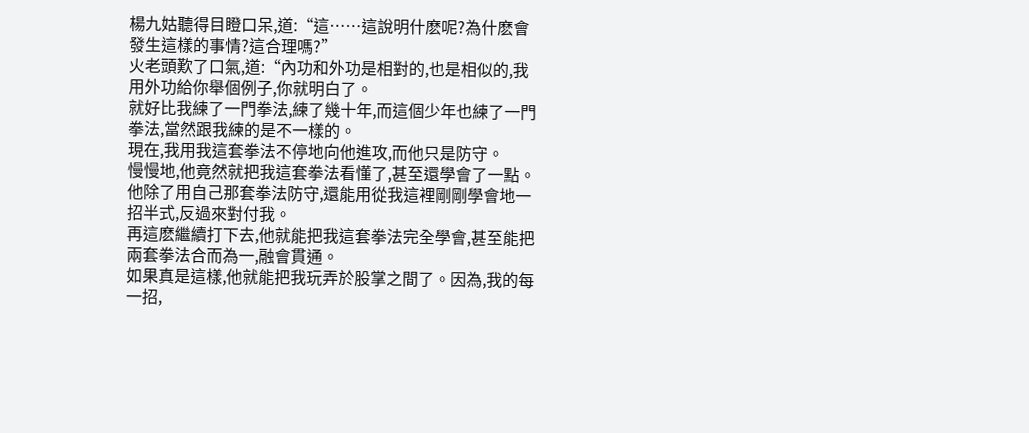楊九姑聽得目瞪口呆,道:“這……這說明什麽呢?為什麽會發生這樣的事情?這合理嗎?”
火老頭歎了口氣,道:“內功和外功是相對的,也是相似的,我用外功給你舉個例子,你就明白了。
就好比我練了一門拳法,練了幾十年,而這個少年也練了一門拳法,當然跟我練的是不一樣的。
現在,我用我這套拳法不停地向他進攻,而他只是防守。
慢慢地,他竟然就把我這套拳法看懂了,甚至還學會了一點。
他除了用自己那套拳法防守,還能用從我這裡剛剛學會地一招半式,反過來對付我。
再這麽繼續打下去,他就能把我這套拳法完全學會,甚至能把兩套拳法合而為一,融會貫通。
如果真是這樣,他就能把我玩弄於股掌之間了。因為,我的每一招,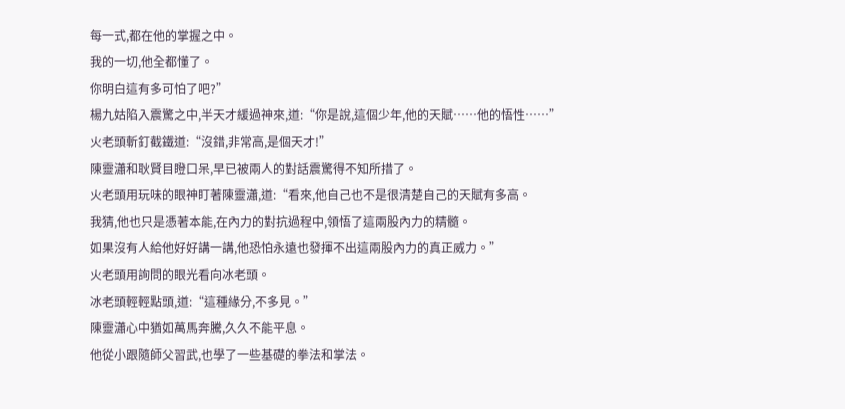每一式,都在他的掌握之中。
我的一切,他全都懂了。
你明白這有多可怕了吧?”
楊九姑陷入震驚之中,半天才緩過神來,道:“你是說,這個少年,他的天賦……他的悟性……”
火老頭斬釘截鐵道:“沒錯,非常高,是個天才!”
陳靈瀟和耿賢目瞪口呆,早已被兩人的對話震驚得不知所措了。
火老頭用玩味的眼神盯著陳靈瀟,道:“看來,他自己也不是很清楚自己的天賦有多高。
我猜,他也只是憑著本能,在內力的對抗過程中,領悟了這兩股內力的精髓。
如果沒有人給他好好講一講,他恐怕永遠也發揮不出這兩股內力的真正威力。”
火老頭用詢問的眼光看向冰老頭。
冰老頭輕輕點頭,道:“這種緣分,不多見。”
陳靈瀟心中猶如萬馬奔騰,久久不能平息。
他從小跟隨師父習武,也學了一些基礎的拳法和掌法。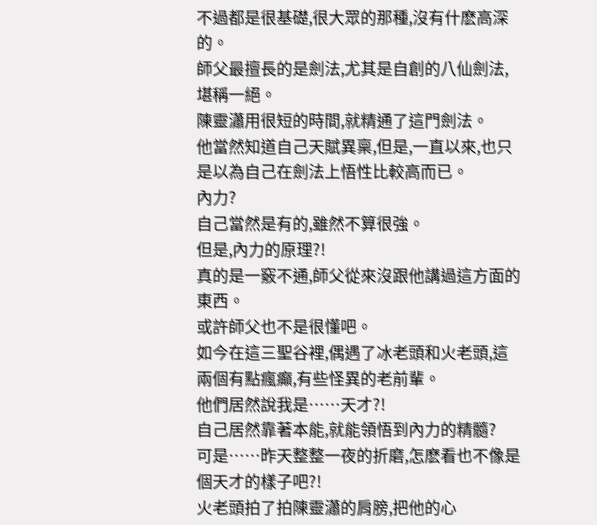不過都是很基礎,很大眾的那種,沒有什麽高深的。
師父最擅長的是劍法,尤其是自創的八仙劍法,堪稱一絕。
陳靈瀟用很短的時間,就精通了這門劍法。
他當然知道自己天賦異稟,但是,一直以來,也只是以為自己在劍法上悟性比較高而已。
內力?
自己當然是有的,雖然不算很強。
但是,內力的原理?!
真的是一竅不通,師父從來沒跟他講過這方面的東西。
或許師父也不是很懂吧。
如今在這三聖谷裡,偶遇了冰老頭和火老頭,這兩個有點瘋癲,有些怪異的老前輩。
他們居然說我是……天才?!
自己居然靠著本能,就能領悟到內力的精髓?
可是……昨天整整一夜的折磨,怎麽看也不像是個天才的樣子吧?!
火老頭拍了拍陳靈瀟的肩膀,把他的心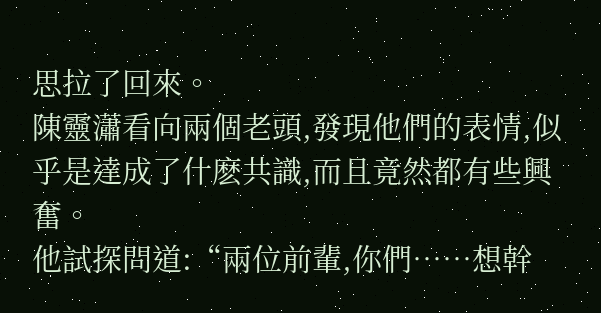思拉了回來。
陳靈瀟看向兩個老頭,發現他們的表情,似乎是達成了什麽共識,而且竟然都有些興奮。
他試探問道:“兩位前輩,你們……想幹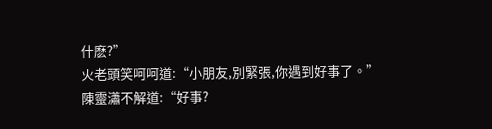什麽?”
火老頭笑呵呵道:“小朋友,別緊張,你遇到好事了。”
陳靈瀟不解道:“好事?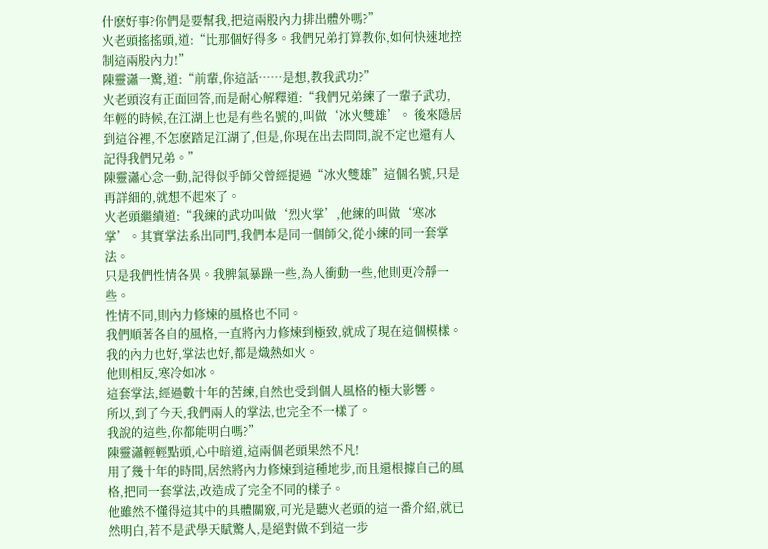什麽好事?你們是要幫我,把這兩股內力排出體外嗎?”
火老頭搖搖頭,道:“比那個好得多。我們兄弟打算教你,如何快速地控制這兩股內力!”
陳靈瀟一驚,道:“前輩,你這話……是想,教我武功?”
火老頭沒有正面回答,而是耐心解釋道:“我們兄弟練了一輩子武功,
年輕的時候,在江湖上也是有些名號的,叫做‘冰火雙雄’。 後來隱居到這谷裡,不怎麽踏足江湖了,但是,你現在出去問問,說不定也還有人記得我們兄弟。”
陳靈瀟心念一動,記得似乎師父曾經提過“冰火雙雄”這個名號,只是再詳細的,就想不起來了。
火老頭繼續道:“我練的武功叫做‘烈火掌’,他練的叫做‘寒冰掌’。其實掌法系出同門,我們本是同一個師父,從小練的同一套掌法。
只是我們性情各異。我脾氣暴躁一些,為人衝動一些,他則更冷靜一些。
性情不同,則內力修煉的風格也不同。
我們順著各自的風格,一直將內力修煉到極致,就成了現在這個模樣。
我的內力也好,掌法也好,都是熾熱如火。
他則相反,寒冷如冰。
這套掌法,經過數十年的苦練,自然也受到個人風格的極大影響。
所以,到了今天,我們兩人的掌法,也完全不一樣了。
我說的這些,你都能明白嗎?”
陳靈瀟輕輕點頭,心中暗道,這兩個老頭果然不凡!
用了幾十年的時間,居然將內力修煉到這種地步,而且還根據自己的風格,把同一套掌法,改造成了完全不同的樣子。
他雖然不懂得這其中的具體關竅,可光是聽火老頭的這一番介紹,就已然明白,若不是武學天賦驚人,是絕對做不到這一步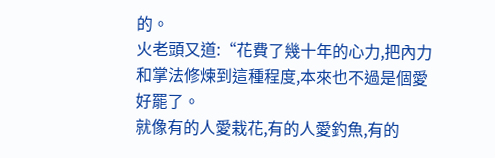的。
火老頭又道:“花費了幾十年的心力,把內力和掌法修煉到這種程度,本來也不過是個愛好罷了。
就像有的人愛栽花,有的人愛釣魚,有的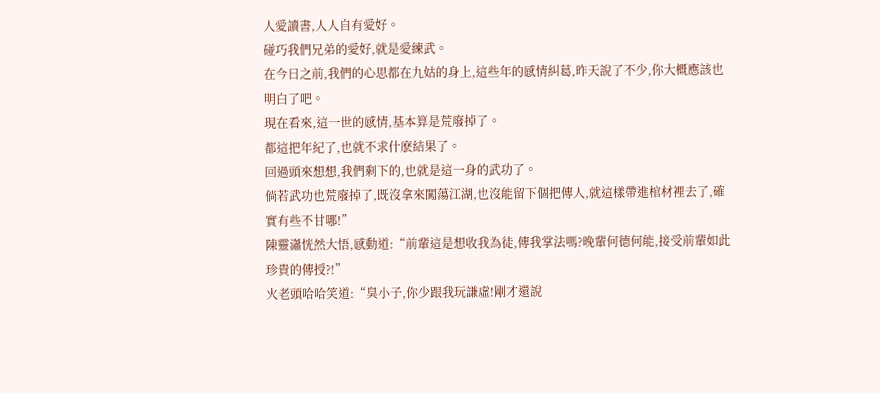人愛讀書,人人自有愛好。
碰巧我們兄弟的愛好,就是愛練武。
在今日之前,我們的心思都在九姑的身上,這些年的感情糾葛,昨天說了不少,你大概應該也明白了吧。
現在看來,這一世的感情,基本算是荒廢掉了。
都這把年紀了,也就不求什麽結果了。
回過頭來想想,我們剩下的,也就是這一身的武功了。
倘若武功也荒廢掉了,既沒拿來闖蕩江湖,也沒能留下個把傳人,就這樣帶進棺材裡去了,確實有些不甘哪!”
陳靈瀟恍然大悟,感動道:“前輩這是想收我為徒,傳我掌法嗎?晚輩何德何能,接受前輩如此珍貴的傳授?!”
火老頭哈哈笑道:“臭小子,你少跟我玩謙虛!剛才還說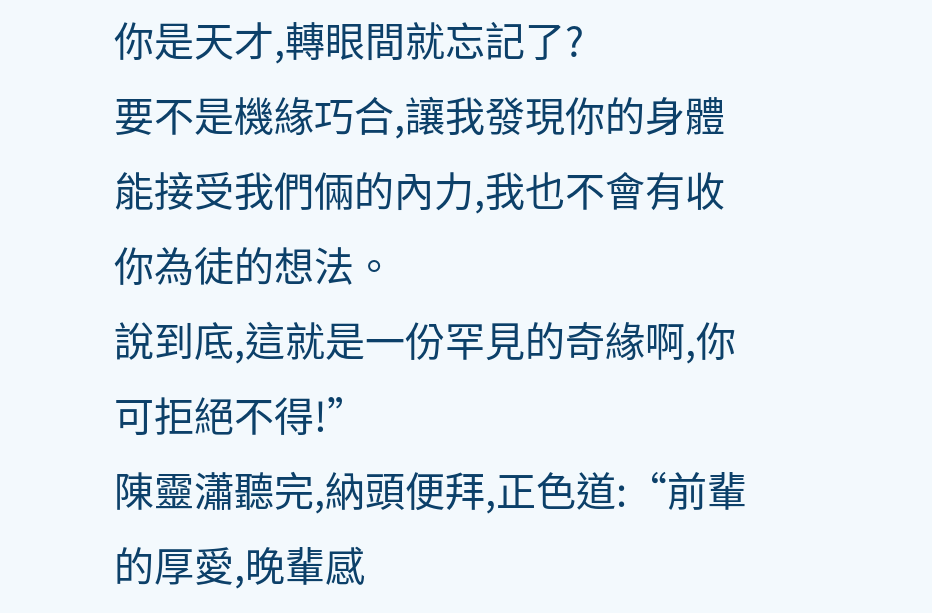你是天才,轉眼間就忘記了?
要不是機緣巧合,讓我發現你的身體能接受我們倆的內力,我也不會有收你為徒的想法。
說到底,這就是一份罕見的奇緣啊,你可拒絕不得!”
陳靈瀟聽完,納頭便拜,正色道:“前輩的厚愛,晚輩感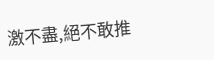激不盡,絕不敢推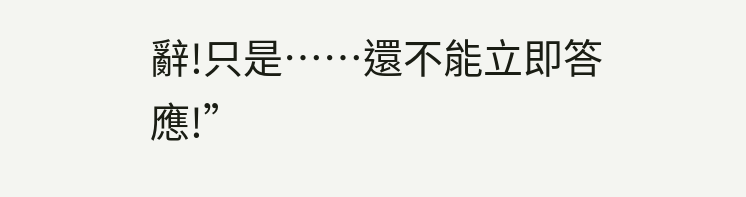辭!只是……還不能立即答應!”